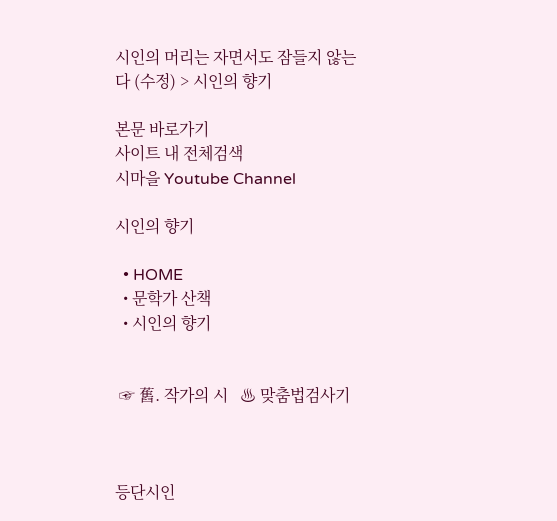시인의 머리는 자면서도 잠들지 않는다 (수정) > 시인의 향기

본문 바로가기
사이트 내 전체검색
시마을 Youtube Channel

시인의 향기

  • HOME
  • 문학가 산책
  • 시인의 향기


 ☞ 舊. 작가의 시   ♨ 맞춤법검사기



등단시인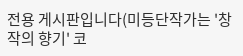전용 게시판입니다(미등단작가는 '창작의 향기' 코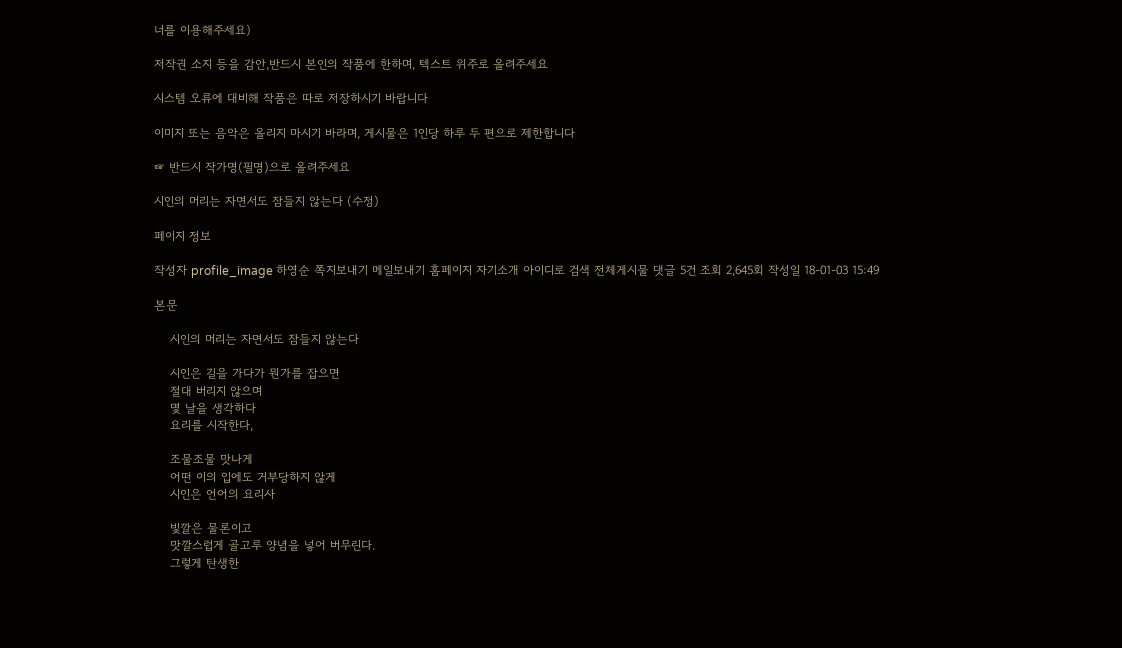너를 이용해주세요)

저작권 소지 등을 감안,반드시 본인의 작품에 한하며, 텍스트 위주로 올려주세요

시스템 오류에 대비해 작품은 따로 저장하시기 바랍니다

이미지 또는 음악은 올리지 마시기 바라며, 게시물은 1인당 하루 두 편으로 제한합니다

☞ 반드시 작가명(필명)으로 올려주세요

시인의 머리는 자면서도 잠들지 않는다 (수정)

페이지 정보

작성자 profile_image 하영순 쪽지보내기 메일보내기 홈페이지 자기소개 아이디로 검색 전체게시물 댓글 5건 조회 2,645회 작성일 18-01-03 15:49

본문

    시인의 머리는 자면서도 잠들지 않는다

    시인은 길을 가다가 뭔가를 잡으면
    절대 버리지 않으며
    몇 날을 생각하다
    요리를 시작한다,

    조물조물 맛나게
    어떤 이의 입에도 거부당하지 않게
    시인은 언어의 요리사

    빛깔은 물론이고
    맛깔스럽게 골고루 양념을 넣어 버무린다.
    그렇게 탄생한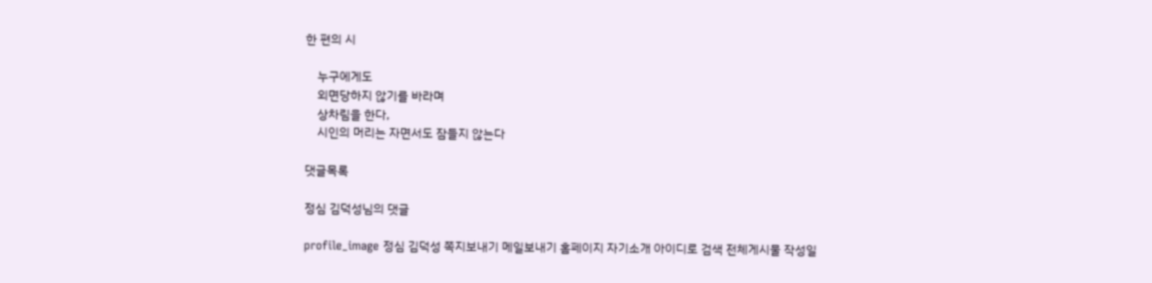한 편의 시

    누구에게도
    외면당하지 않기를 바라며
    상차림을 한다,
    시인의 머리는 자면서도 잠들지 않는다

댓글목록

정심 김덕성님의 댓글

profile_image 정심 김덕성 쪽지보내기 메일보내기 홈페이지 자기소개 아이디로 검색 전체게시물 작성일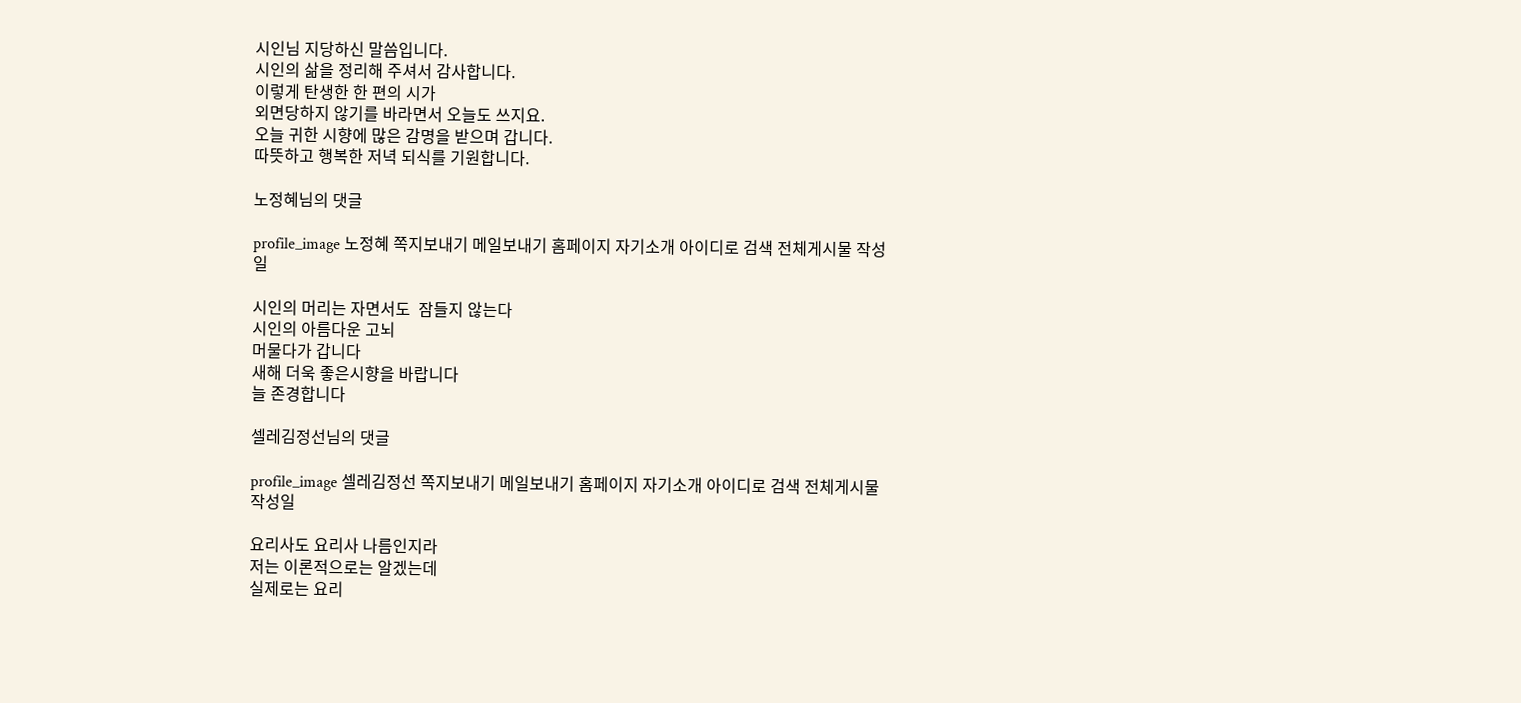시인님 지당하신 말씀입니다.
시인의 삶을 정리해 주셔서 감사합니다.
이렇게 탄생한 한 편의 시가
외면당하지 않기를 바라면서 오늘도 쓰지요.
오늘 귀한 시향에 많은 감명을 받으며 갑니다.
따뜻하고 행복한 저녁 되식를 기원합니다.

노정혜님의 댓글

profile_image 노정혜 쪽지보내기 메일보내기 홈페이지 자기소개 아이디로 검색 전체게시물 작성일

시인의 머리는 자면서도  잠들지 않는다
시인의 아름다운 고뇌
머물다가 갑니다
새해 더욱 좋은시향을 바랍니다
늘 존경합니다

셀레김정선님의 댓글

profile_image 셀레김정선 쪽지보내기 메일보내기 홈페이지 자기소개 아이디로 검색 전체게시물 작성일

요리사도 요리사 나름인지라
저는 이론적으로는 알겠는데
실제로는 요리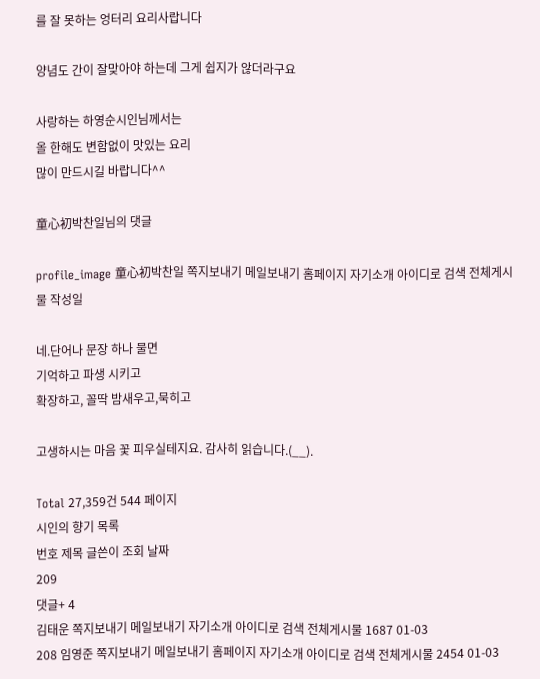를 잘 못하는 엉터리 요리사랍니다

양념도 간이 잘맞아야 하는데 그게 쉽지가 않더라구요

사랑하는 하영순시인님께서는
올 한해도 변함없이 맛있는 요리
많이 만드시길 바랍니다^^

童心初박찬일님의 댓글

profile_image 童心初박찬일 쪽지보내기 메일보내기 홈페이지 자기소개 아이디로 검색 전체게시물 작성일

네.단어나 문장 하나 물면
기억하고 파생 시키고
확장하고, 꼴딱 밤새우고,묵히고

고생하시는 마음 꽃 피우실테지요. 감사히 읽습니다.(__).

Total 27,359건 544 페이지
시인의 향기 목록
번호 제목 글쓴이 조회 날짜
209
댓글+ 4
김태운 쪽지보내기 메일보내기 자기소개 아이디로 검색 전체게시물 1687 01-03
208 임영준 쪽지보내기 메일보내기 홈페이지 자기소개 아이디로 검색 전체게시물 2454 01-03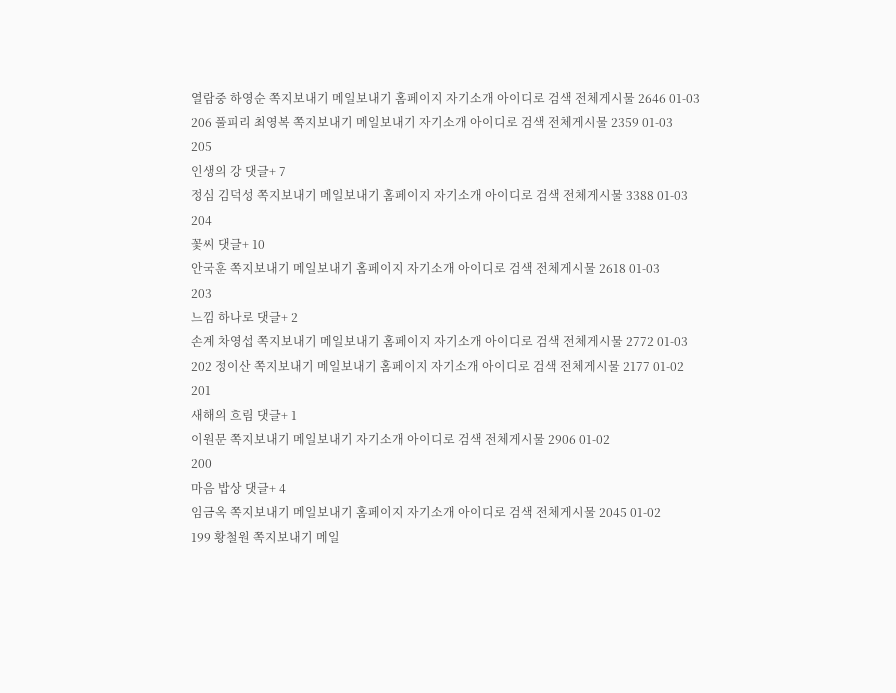열람중 하영순 쪽지보내기 메일보내기 홈페이지 자기소개 아이디로 검색 전체게시물 2646 01-03
206 풀피리 최영복 쪽지보내기 메일보내기 자기소개 아이디로 검색 전체게시물 2359 01-03
205
인생의 강 댓글+ 7
정심 김덕성 쪽지보내기 메일보내기 홈페이지 자기소개 아이디로 검색 전체게시물 3388 01-03
204
꽃씨 댓글+ 10
안국훈 쪽지보내기 메일보내기 홈페이지 자기소개 아이디로 검색 전체게시물 2618 01-03
203
느낌 하나로 댓글+ 2
손계 차영섭 쪽지보내기 메일보내기 홈페이지 자기소개 아이디로 검색 전체게시물 2772 01-03
202 정이산 쪽지보내기 메일보내기 홈페이지 자기소개 아이디로 검색 전체게시물 2177 01-02
201
새해의 흐림 댓글+ 1
이원문 쪽지보내기 메일보내기 자기소개 아이디로 검색 전체게시물 2906 01-02
200
마음 밥상 댓글+ 4
임금옥 쪽지보내기 메일보내기 홈페이지 자기소개 아이디로 검색 전체게시물 2045 01-02
199 황철원 쪽지보내기 메일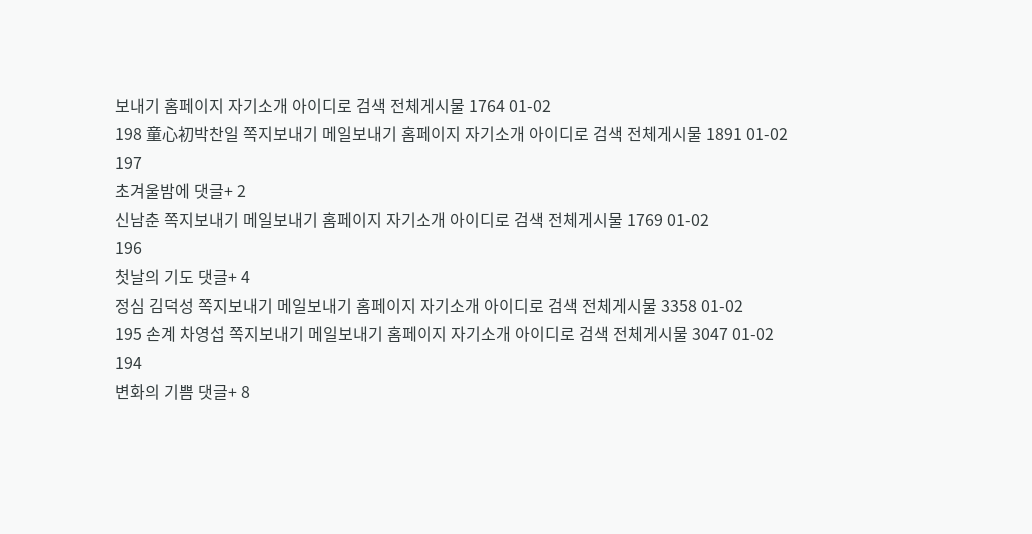보내기 홈페이지 자기소개 아이디로 검색 전체게시물 1764 01-02
198 童心初박찬일 쪽지보내기 메일보내기 홈페이지 자기소개 아이디로 검색 전체게시물 1891 01-02
197
초겨울밤에 댓글+ 2
신남춘 쪽지보내기 메일보내기 홈페이지 자기소개 아이디로 검색 전체게시물 1769 01-02
196
첫날의 기도 댓글+ 4
정심 김덕성 쪽지보내기 메일보내기 홈페이지 자기소개 아이디로 검색 전체게시물 3358 01-02
195 손계 차영섭 쪽지보내기 메일보내기 홈페이지 자기소개 아이디로 검색 전체게시물 3047 01-02
194
변화의 기쁨 댓글+ 8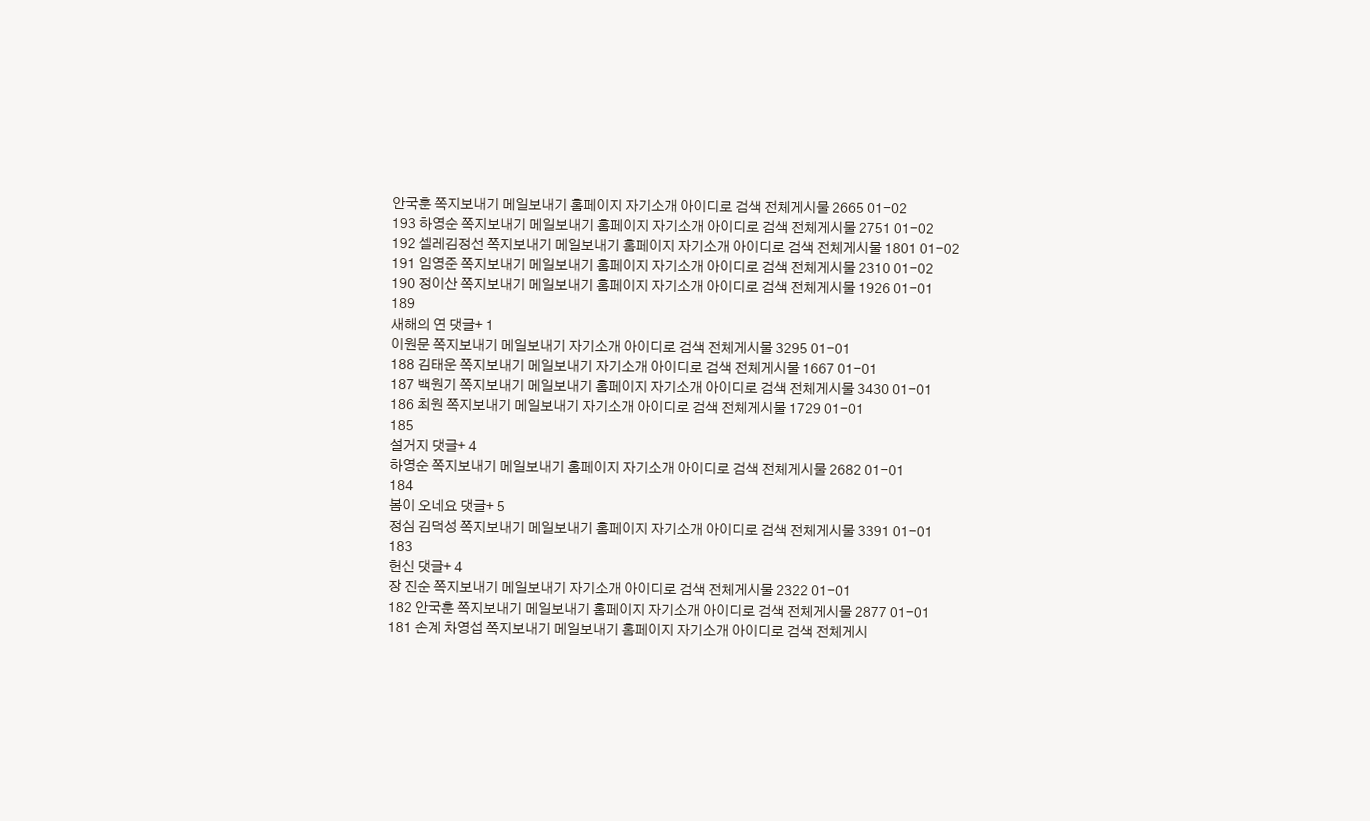안국훈 쪽지보내기 메일보내기 홈페이지 자기소개 아이디로 검색 전체게시물 2665 01-02
193 하영순 쪽지보내기 메일보내기 홈페이지 자기소개 아이디로 검색 전체게시물 2751 01-02
192 셀레김정선 쪽지보내기 메일보내기 홈페이지 자기소개 아이디로 검색 전체게시물 1801 01-02
191 임영준 쪽지보내기 메일보내기 홈페이지 자기소개 아이디로 검색 전체게시물 2310 01-02
190 정이산 쪽지보내기 메일보내기 홈페이지 자기소개 아이디로 검색 전체게시물 1926 01-01
189
새해의 연 댓글+ 1
이원문 쪽지보내기 메일보내기 자기소개 아이디로 검색 전체게시물 3295 01-01
188 김태운 쪽지보내기 메일보내기 자기소개 아이디로 검색 전체게시물 1667 01-01
187 백원기 쪽지보내기 메일보내기 홈페이지 자기소개 아이디로 검색 전체게시물 3430 01-01
186 최원 쪽지보내기 메일보내기 자기소개 아이디로 검색 전체게시물 1729 01-01
185
설거지 댓글+ 4
하영순 쪽지보내기 메일보내기 홈페이지 자기소개 아이디로 검색 전체게시물 2682 01-01
184
봄이 오네요 댓글+ 5
정심 김덕성 쪽지보내기 메일보내기 홈페이지 자기소개 아이디로 검색 전체게시물 3391 01-01
183
헌신 댓글+ 4
장 진순 쪽지보내기 메일보내기 자기소개 아이디로 검색 전체게시물 2322 01-01
182 안국훈 쪽지보내기 메일보내기 홈페이지 자기소개 아이디로 검색 전체게시물 2877 01-01
181 손계 차영섭 쪽지보내기 메일보내기 홈페이지 자기소개 아이디로 검색 전체게시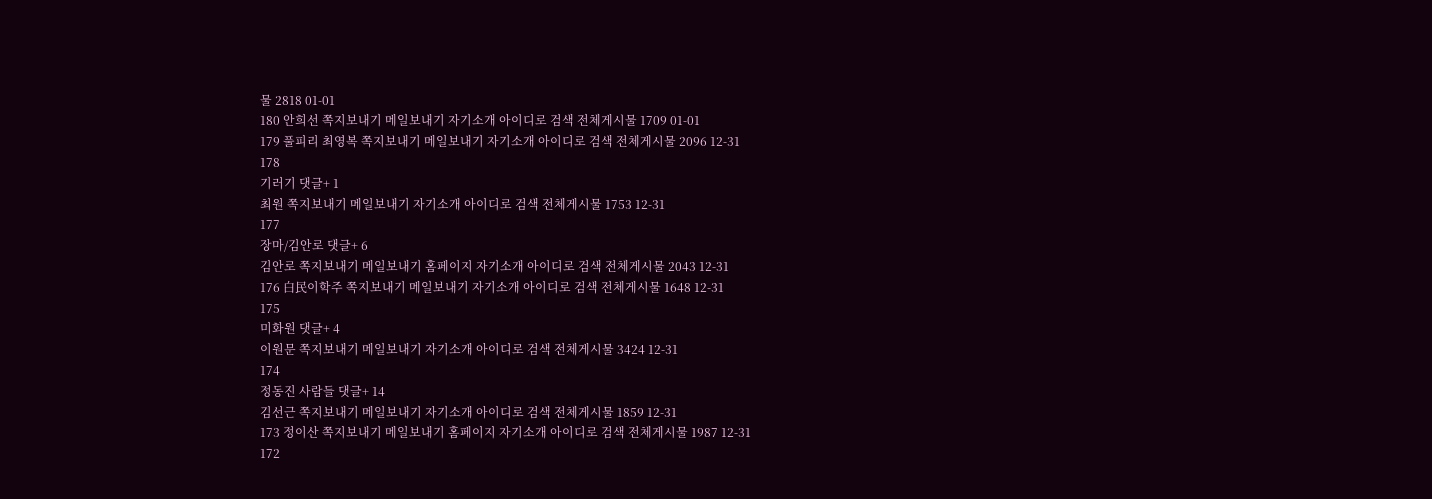물 2818 01-01
180 안희선 쪽지보내기 메일보내기 자기소개 아이디로 검색 전체게시물 1709 01-01
179 풀피리 최영복 쪽지보내기 메일보내기 자기소개 아이디로 검색 전체게시물 2096 12-31
178
기러기 댓글+ 1
최원 쪽지보내기 메일보내기 자기소개 아이디로 검색 전체게시물 1753 12-31
177
장마/김안로 댓글+ 6
김안로 쪽지보내기 메일보내기 홈페이지 자기소개 아이디로 검색 전체게시물 2043 12-31
176 白民이학주 쪽지보내기 메일보내기 자기소개 아이디로 검색 전체게시물 1648 12-31
175
미화원 댓글+ 4
이원문 쪽지보내기 메일보내기 자기소개 아이디로 검색 전체게시물 3424 12-31
174
정동진 사람들 댓글+ 14
김선근 쪽지보내기 메일보내기 자기소개 아이디로 검색 전체게시물 1859 12-31
173 정이산 쪽지보내기 메일보내기 홈페이지 자기소개 아이디로 검색 전체게시물 1987 12-31
172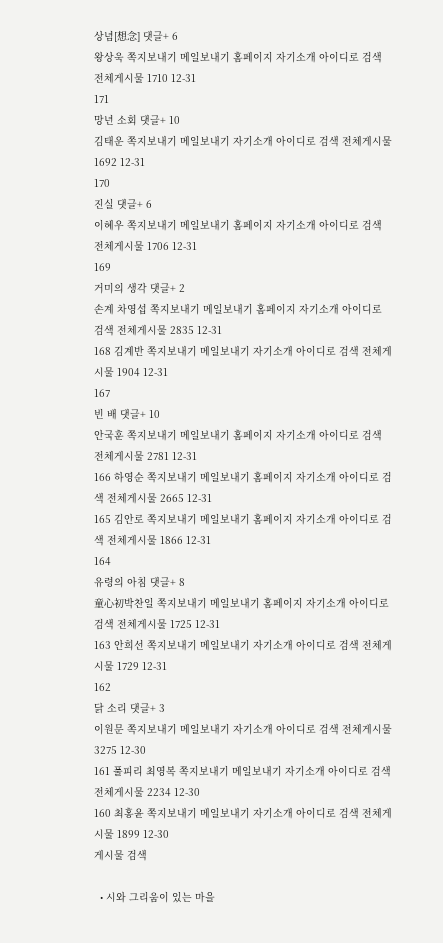상념[想念] 댓글+ 6
왕상욱 쪽지보내기 메일보내기 홈페이지 자기소개 아이디로 검색 전체게시물 1710 12-31
171
망년 소회 댓글+ 10
김태운 쪽지보내기 메일보내기 자기소개 아이디로 검색 전체게시물 1692 12-31
170
진실 댓글+ 6
이혜우 쪽지보내기 메일보내기 홈페이지 자기소개 아이디로 검색 전체게시물 1706 12-31
169
거미의 생각 댓글+ 2
손계 차영섭 쪽지보내기 메일보내기 홈페이지 자기소개 아이디로 검색 전체게시물 2835 12-31
168 김계반 쪽지보내기 메일보내기 자기소개 아이디로 검색 전체게시물 1904 12-31
167
빈 배 댓글+ 10
안국훈 쪽지보내기 메일보내기 홈페이지 자기소개 아이디로 검색 전체게시물 2781 12-31
166 하영순 쪽지보내기 메일보내기 홈페이지 자기소개 아이디로 검색 전체게시물 2665 12-31
165 김안로 쪽지보내기 메일보내기 홈페이지 자기소개 아이디로 검색 전체게시물 1866 12-31
164
유령의 아침 댓글+ 8
童心初박찬일 쪽지보내기 메일보내기 홈페이지 자기소개 아이디로 검색 전체게시물 1725 12-31
163 안희선 쪽지보내기 메일보내기 자기소개 아이디로 검색 전체게시물 1729 12-31
162
닭 소리 댓글+ 3
이원문 쪽지보내기 메일보내기 자기소개 아이디로 검색 전체게시물 3275 12-30
161 풀피리 최영복 쪽지보내기 메일보내기 자기소개 아이디로 검색 전체게시물 2234 12-30
160 최홍윤 쪽지보내기 메일보내기 자기소개 아이디로 검색 전체게시물 1899 12-30
게시물 검색

  • 시와 그리움이 있는 마을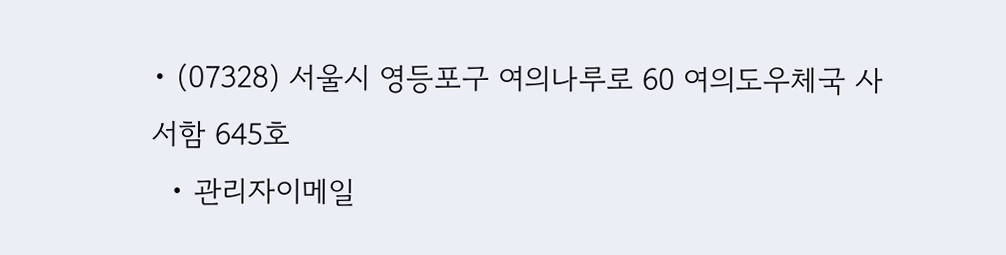• (07328) 서울시 영등포구 여의나루로 60 여의도우체국 사서함 645호
  • 관리자이메일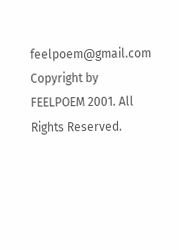feelpoem@gmail.com
Copyright by FEELPOEM 2001. All Rights Reserved.